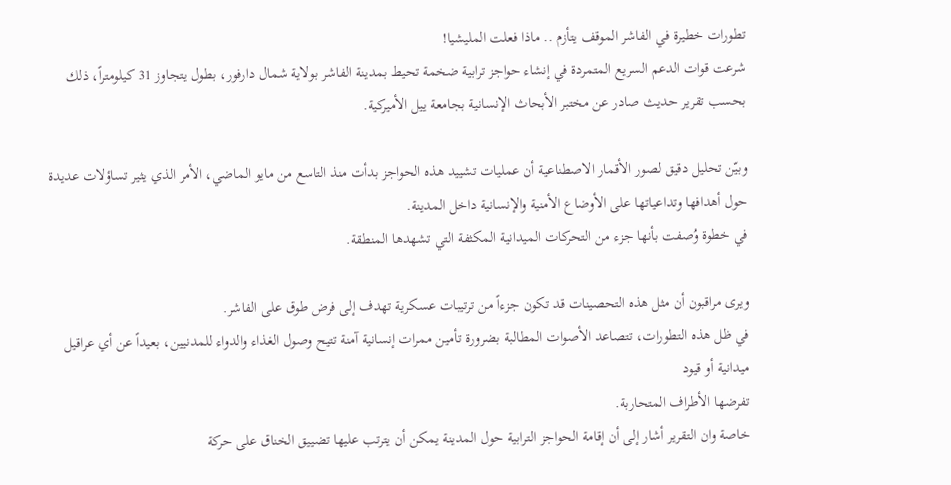تطورات خطيرة في الفاشر الموقف يتأزم .. ماذا فعلت المليشيا!
شرعت قوات الدعم السريع المتمردة في إنشاء حواجز ترابية ضخمة تحيط بمدينة الفاشر بولاية شمال دارفور، بطول يتجاوز 31 كيلومتراً، ذلك بحسب تقرير حديث صادر عن مختبر الأبحاث الإنسانية بجامعة ييل الأميركية.

وبيّن تحليل دقيق لصور الأقمار الاصطناعية أن عمليات تشييد هذه الحواجز بدأت منذ التاسع من مايو الماضي، الأمر الذي يثير تساؤلات عديدة حول أهدافها وتداعياتها على الأوضاع الأمنية والإنسانية داخل المدينة.
في خطوة وُصفت بأنها جزء من التحركات الميدانية المكثفة التي تشهدها المنطقة.

ويرى مراقبون أن مثل هذه التحصينات قد تكون جزءاً من ترتيبات عسكرية تهدف إلى فرض طوق على الفاشر.
في ظل هذه التطورات، تتصاعد الأصوات المطالبة بضرورة تأمين ممرات إنسانية آمنة تتيح وصول الغذاء والدواء للمدنيين، بعيداً عن أي عراقيل ميدانية أو قيود
تفرضها الأطراف المتحاربة.
خاصة وان التقرير أشار إلى أن إقامة الحواجز الترابية حول المدينة يمكن أن يترتب عليها تضييق الخناق على حركة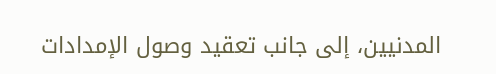المدنيين، إلى جانب تعقيد وصول الإمدادات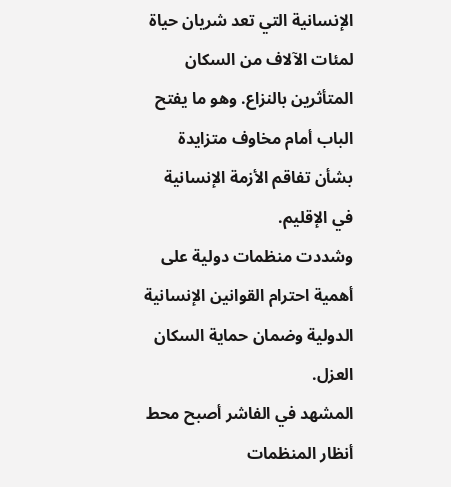الإنسانية التي تعد شريان حياة لمئات الآلاف من السكان المتأثرين بالنزاع. وهو ما يفتح الباب أمام مخاوف متزايدة بشأن تفاقم الأزمة الإنسانية في الإقليم.
وشددت منظمات دولية على أهمية احترام القوانين الإنسانية الدولية وضمان حماية السكان العزل.
المشهد في الفاشر أصبح محط أنظار المنظمات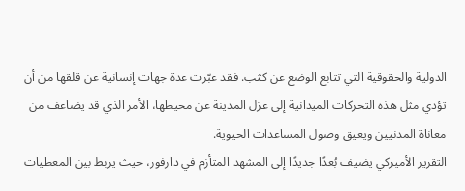الدولية والحقوقية التي تتابع الوضع عن كثب. فقد عبّرت عدة جهات إنسانية عن قلقها من أن تؤدي مثل هذه التحركات الميدانية إلى عزل المدينة عن محيطها، الأمر الذي قد يضاعف من معاناة المدنيين ويعيق وصول المساعدات الحيوية.
التقرير الأميركي يضيف بُعدًا جديدًا إلى المشهد المتأزم في دارفور، حيث يربط بين المعطيات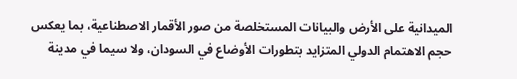الميدانية على الأرض والبيانات المستخلصة من صور الأقمار الاصطناعية، بما يعكس حجم الاهتمام الدولي المتزايد بتطورات الأوضاع في السودان، ولا سيما في مدينة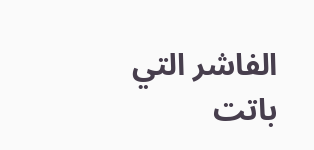الفاشر التي باتت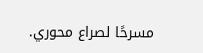مسرحًا لصراع محوري.